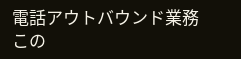電話アウトバウンド業務
この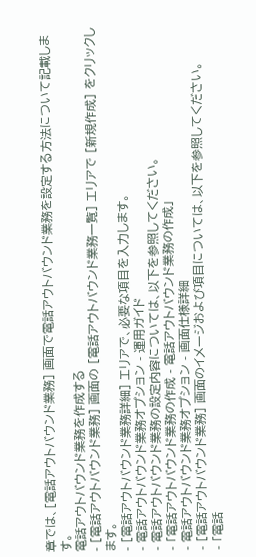章では、[電話アウトバウンド業務] 画面で電話アウトバウンド業務を設定する方法について記載します。
電話アウトバウンド業務を作成する
- [電話アウトバウンド業務] 画面の [電話アウトバウンド業務一覧] エリアで [新規作成] をクリックします。
- [電話アウトバウンド業務詳細] エリアで、必要な項目を入力します。
- 電話アウトバウンド業務オプション - 運用ガイド
- 電話アウトバウンド業務の設定内容については、以下を参照してください。
- 「電話アウトバウンド業務の作成 - 電話アウトバウンド業務の作成」
- 電話アウトバウンド業務オプション - 画面仕様詳細
- [電話アウトバウンド業務] 画面のイメージおよび項目については、以下を参照してください。
- 「電話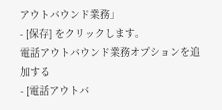アウトバウンド業務」
- [保存] をクリックします。
電話アウトバウンド業務オプションを追加する
- [電話アウトバ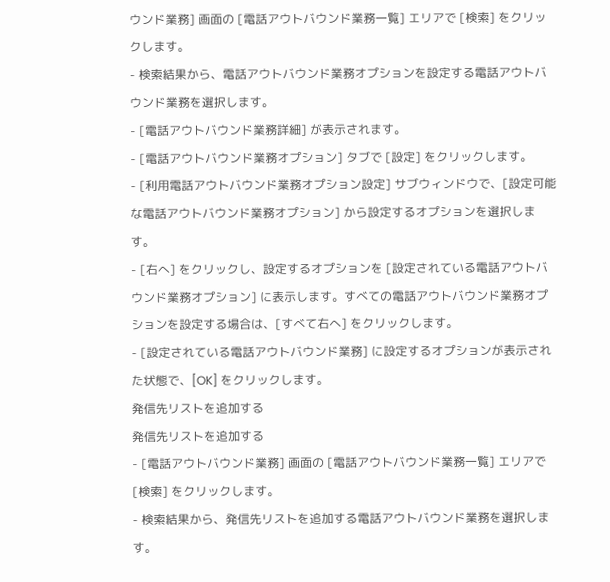ウンド業務] 画面の [電話アウトバウンド業務一覧] エリアで [検索] をクリックします。
- 検索結果から、電話アウトバウンド業務オプションを設定する電話アウトバウンド業務を選択します。
- [電話アウトバウンド業務詳細] が表示されます。
- [電話アウトバウンド業務オプション] タブで [設定] をクリックします。
- [利用電話アウトバウンド業務オプション設定] サブウィンドウで、[設定可能な電話アウトバウンド業務オプション] から設定するオプションを選択します。
- [右へ] をクリックし、設定するオプションを [設定されている電話アウトバウンド業務オプション] に表示します。すべての電話アウトバウンド業務オプションを設定する場合は、[すべて右へ] をクリックします。
- [設定されている電話アウトバウンド業務] に設定するオプションが表示された状態で、[OK] をクリックします。
発信先リストを追加する
発信先リストを追加する
- [電話アウトバウンド業務] 画面の [電話アウトバウンド業務一覧] エリアで [検索] をクリックします。
- 検索結果から、発信先リストを追加する電話アウトバウンド業務を選択します。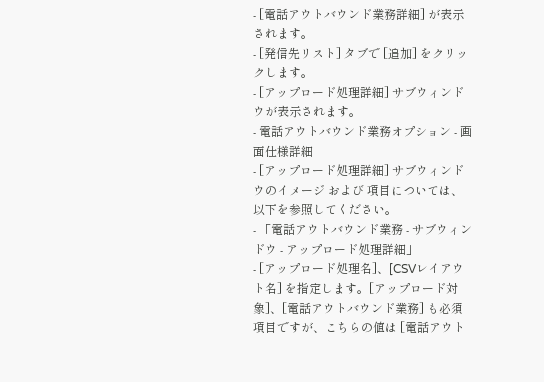- [電話アウトバウンド業務詳細] が表示されます。
- [発信先リスト] タブで [追加] をクリックします。
- [アップロード処理詳細] サブウィンドウが表示されます。
- 電話アウトバウンド業務オプション - 画面仕様詳細
- [アップロード処理詳細] サブウィンドウのイメージ および 項目については、以下を参照してください。
- 「電話アウトバウンド業務 - サブウィンドウ - アップロード処理詳細」
- [アップロード処理名]、[CSVレイアウト名] を指定します。[アップロード対象]、[電話アウトバウンド業務] も必須項目ですが、こちらの値は [電話アウト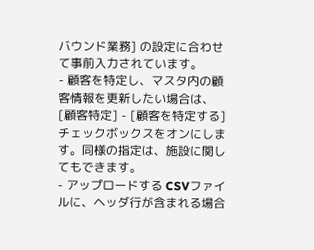バウンド業務] の設定に合わせて事前入力されています。
- 顧客を特定し、マスタ内の顧客情報を更新したい場合は、[顧客特定] - [顧客を特定する] チェックボックスをオンにします。同様の指定は、施設に関してもできます。
- アップロードする CSVファイルに、ヘッダ行が含まれる場合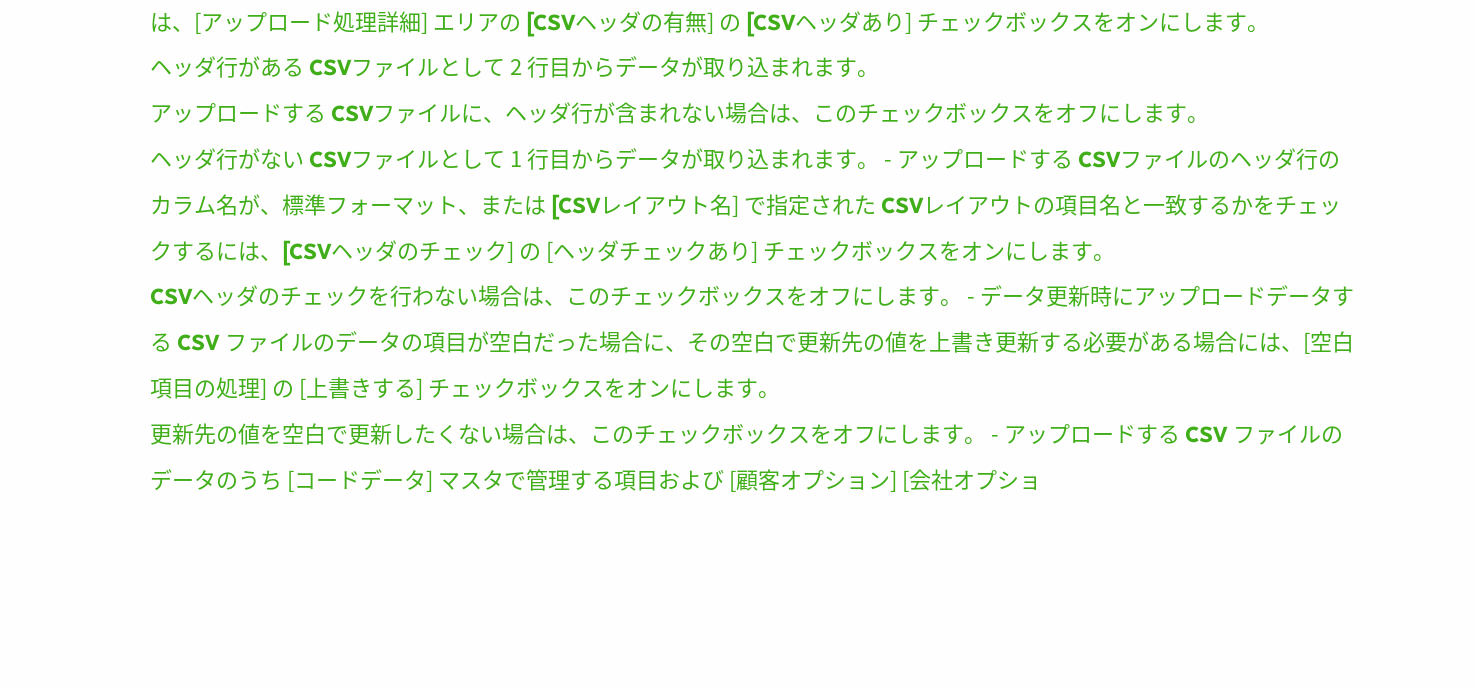は、[アップロード処理詳細] エリアの [CSVヘッダの有無] の [CSVヘッダあり] チェックボックスをオンにします。
ヘッダ行がある CSVファイルとして 2 行目からデータが取り込まれます。
アップロードする CSVファイルに、ヘッダ行が含まれない場合は、このチェックボックスをオフにします。
ヘッダ行がない CSVファイルとして 1 行目からデータが取り込まれます。 - アップロードする CSVファイルのヘッダ行のカラム名が、標準フォーマット、または [CSVレイアウト名] で指定された CSVレイアウトの項目名と一致するかをチェックするには、[CSVヘッダのチェック] の [ヘッダチェックあり] チェックボックスをオンにします。
CSVヘッダのチェックを行わない場合は、このチェックボックスをオフにします。 - データ更新時にアップロードデータする CSV ファイルのデータの項目が空白だった場合に、その空白で更新先の値を上書き更新する必要がある場合には、[空白項目の処理] の [上書きする] チェックボックスをオンにします。
更新先の値を空白で更新したくない場合は、このチェックボックスをオフにします。 - アップロードする CSV ファイルのデータのうち [コードデータ] マスタで管理する項目および [顧客オプション] [会社オプショ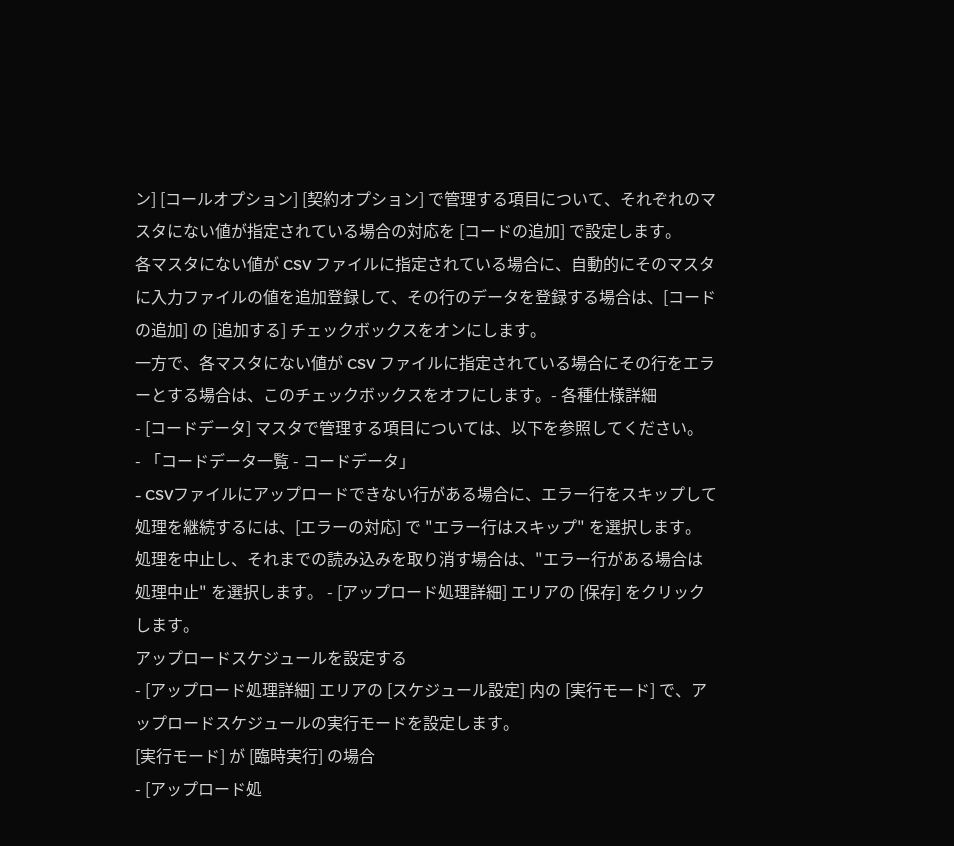ン] [コールオプション] [契約オプション] で管理する項目について、それぞれのマスタにない値が指定されている場合の対応を [コードの追加] で設定します。
各マスタにない値が CSV ファイルに指定されている場合に、自動的にそのマスタに入力ファイルの値を追加登録して、その行のデータを登録する場合は、[コードの追加] の [追加する] チェックボックスをオンにします。
一方で、各マスタにない値が CSV ファイルに指定されている場合にその行をエラーとする場合は、このチェックボックスをオフにします。- 各種仕様詳細
- [コードデータ] マスタで管理する項目については、以下を参照してください。
- 「コードデータ一覧 - コードデータ」
- CSVファイルにアップロードできない行がある場合に、エラー行をスキップして処理を継続するには、[エラーの対応] で "エラー行はスキップ" を選択します。
処理を中止し、それまでの読み込みを取り消す場合は、"エラー行がある場合は処理中止" を選択します。 - [アップロード処理詳細] エリアの [保存] をクリックします。
アップロードスケジュールを設定する
- [アップロード処理詳細] エリアの [スケジュール設定] 内の [実行モード] で、アップロードスケジュールの実行モードを設定します。
[実行モード] が [臨時実行] の場合
- [アップロード処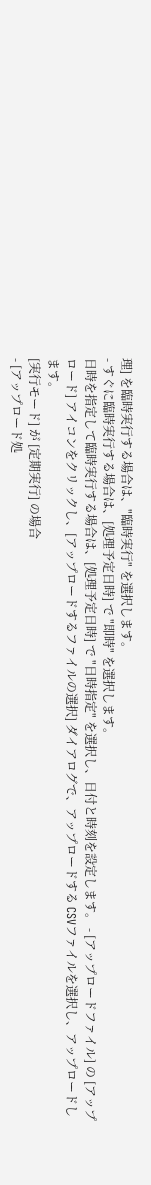理] を臨時実行する場合は、"臨時実行" を選択します。
- すぐに臨時実行する場合は、[処理予定日時] で "即時" を選択します。
日時を指定して臨時実行する場合は、[処理予定日時] で "日時指定" を選択し、日付と時刻を設定します。 - [アップロードファイル] の [アップロード] アイコンをクリックし、[アップロードするファイルの選択] ダイアログで、アップロードする CSVファイルを選択し、アップロードします。
[実行モード] が [定期実行] の場合
- [アップロード処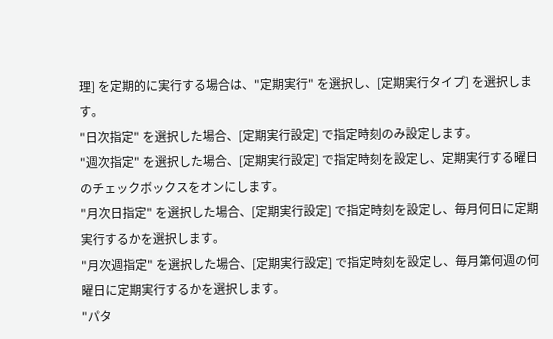理] を定期的に実行する場合は、"定期実行" を選択し、[定期実行タイプ] を選択します。
"日次指定" を選択した場合、[定期実行設定] で指定時刻のみ設定します。
"週次指定" を選択した場合、[定期実行設定] で指定時刻を設定し、定期実行する曜日のチェックボックスをオンにします。
"月次日指定" を選択した場合、[定期実行設定] で指定時刻を設定し、毎月何日に定期実行するかを選択します。
"月次週指定" を選択した場合、[定期実行設定] で指定時刻を設定し、毎月第何週の何曜日に定期実行するかを選択します。
"パタ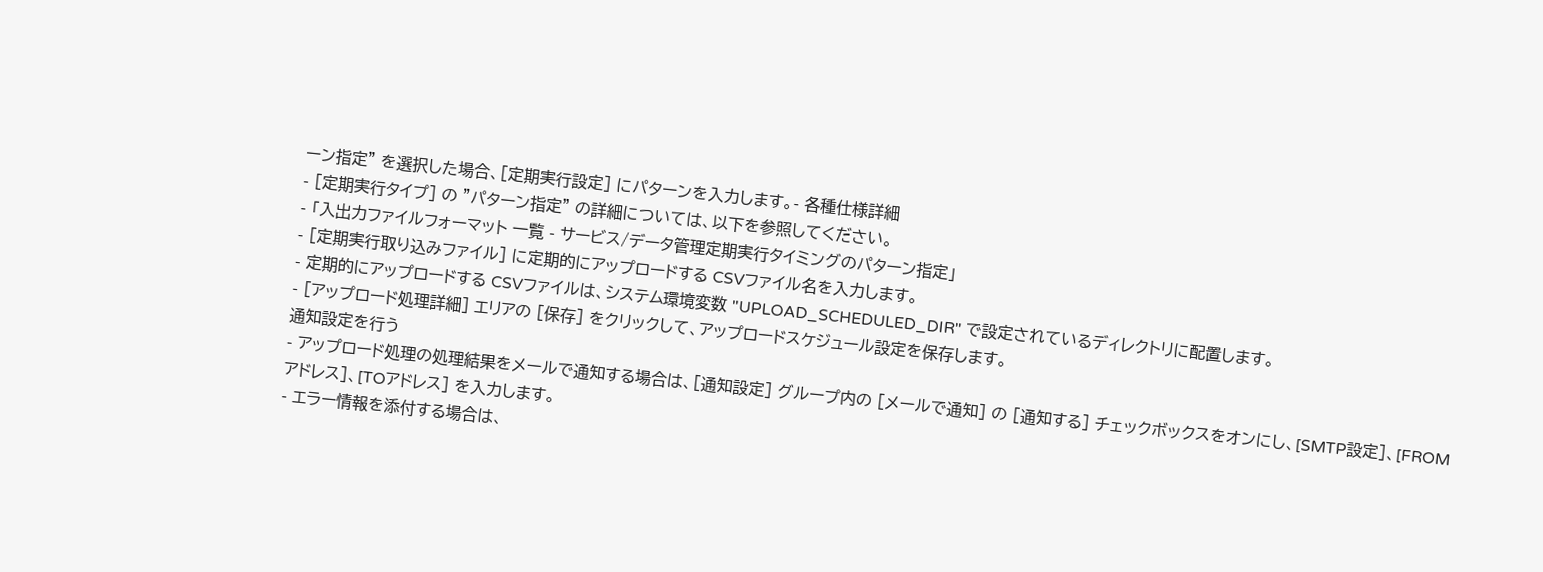ーン指定" を選択した場合、[定期実行設定] にパターンを入力します。- 各種仕様詳細
- [定期実行タイプ] の "パターン指定" の詳細については、以下を参照してください。
- 「入出力ファイルフォーマット 一覧 - サービス/データ管理定期実行タイミングのパターン指定」
- [定期実行取り込みファイル] に定期的にアップロードする CSVファイル名を入力します。
- 定期的にアップロードする CSVファイルは、システム環境変数 "UPLOAD_SCHEDULED_DIR" で設定されているディレクトリに配置します。
- [アップロード処理詳細] エリアの [保存] をクリックして、アップロードスケジュール設定を保存します。
通知設定を行う
- アップロード処理の処理結果をメールで通知する場合は、[通知設定] グループ内の [メールで通知] の [通知する] チェックボックスをオンにし、[SMTP設定]、[FROMアドレス]、[TOアドレス] を入力します。
- エラー情報を添付する場合は、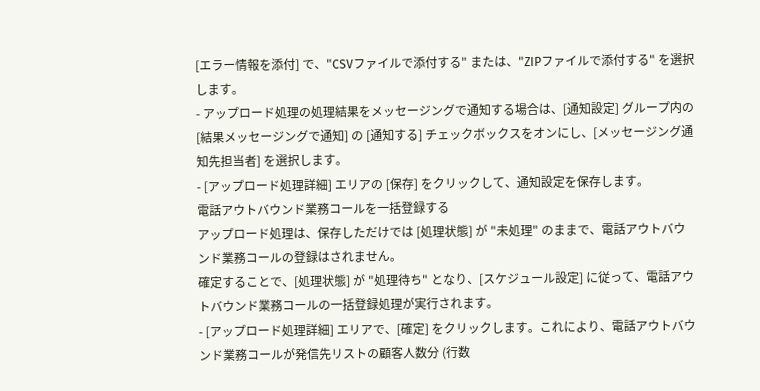[エラー情報を添付] で、"CSVファイルで添付する" または、"ZIPファイルで添付する" を選択します。
- アップロード処理の処理結果をメッセージングで通知する場合は、[通知設定] グループ内の [結果メッセージングで通知] の [通知する] チェックボックスをオンにし、[メッセージング通知先担当者] を選択します。
- [アップロード処理詳細] エリアの [保存] をクリックして、通知設定を保存します。
電話アウトバウンド業務コールを一括登録する
アップロード処理は、保存しただけでは [処理状態] が "未処理" のままで、電話アウトバウンド業務コールの登録はされません。
確定することで、[処理状態] が "処理待ち" となり、[スケジュール設定] に従って、電話アウトバウンド業務コールの一括登録処理が実行されます。
- [アップロード処理詳細] エリアで、[確定] をクリックします。これにより、電話アウトバウンド業務コールが発信先リストの顧客人数分 (行数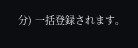分) 一括登録されます。